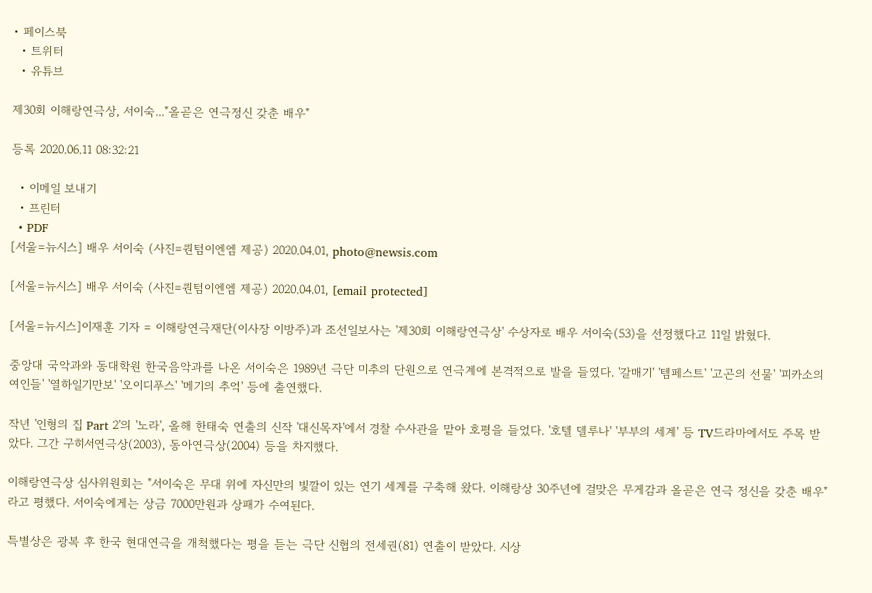• 페이스북
  • 트위터
  • 유튜브

제30회 이해랑연극상, 서이숙..."올곧은 연극정신 갖춘 배우"

등록 2020.06.11 08:32:21

  • 이메일 보내기
  • 프린터
  • PDF
[서울=뉴시스] 배우 서이숙 (사진=퀀텀이엔엠 제공) 2020.04.01, photo@newsis.com

[서울=뉴시스] 배우 서이숙 (사진=퀀텀이엔엠 제공) 2020.04.01, [email protected]

[서울=뉴시스]이재훈 기자 = 이해랑연극재단(이사장 이방주)과 조선일보사는 '제30회 이해랑연극상' 수상자로 배우 서이숙(53)을 선정했다고 11일 밝혔다.

중앙대 국악과와 동대학원 한국음악과를 나온 서이숙은 1989년 극단 미추의 단원으로 연극계에 본격적으로 발을 들였다. '갈매기' '템페스트' '고곤의 선물' '피카소의 여인들' '열하일기만보' '오이디푸스' '메기의 추억' 등에 출연했다.

작년 '인형의 집 Part 2'의 '노라', 올해 한태숙 연출의 신작 '대신목자'에서 경찰 수사관을 맡아 호평을 들었다. '호텔 델루나' '부부의 세계' 등 TV드라마에서도 주목 받았다. 그간 구히서연극상(2003), 동아연극상(2004) 등을 차지했다.

이해랑연극상 심사위원회는 "서이숙은 무대 위에 자신만의 빛깔이 있는 연기 세계를 구축해 왔다. 이해랑상 30주년에 걸맞은 무게감과 올곧은 연극 정신을 갖춘 배우"라고 평했다. 서이숙에게는 상금 7000만원과 상패가 수여된다.

특별상은 광복 후 한국 현대연극을 개척했다는 평을 듣는 극단 신협의 전세권(81) 연출이 받았다. 시상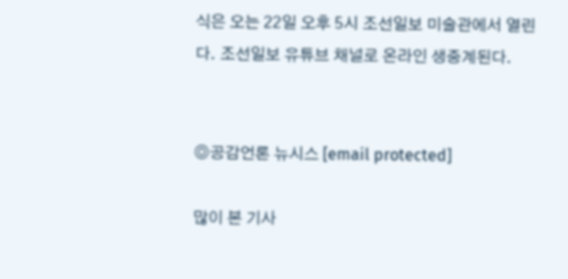식은 오는 22일 오후 5시 조선일보 미술관에서 열린다. 조선일보 유튜브 채널로 온라인 생중계된다.


◎공감언론 뉴시스 [email protected]

많이 본 기사